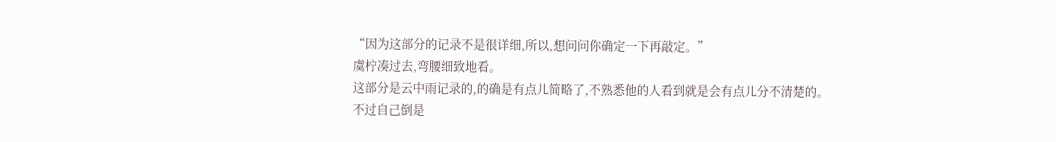“因为这部分的记录不是很详细,所以,想问问你确定一下再敲定。”
虞柠凑过去,弯腰细致地看。
这部分是云中雨记录的,的确是有点儿简略了,不熟悉他的人看到就是会有点儿分不清楚的。
不过自己倒是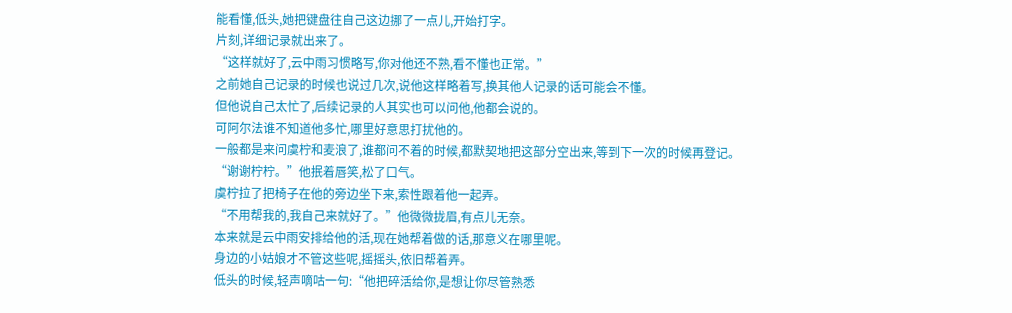能看懂,低头,她把键盘往自己这边挪了一点儿,开始打字。
片刻,详细记录就出来了。
“这样就好了,云中雨习惯略写,你对他还不熟,看不懂也正常。”
之前她自己记录的时候也说过几次,说他这样略着写,换其他人记录的话可能会不懂。
但他说自己太忙了,后续记录的人其实也可以问他,他都会说的。
可阿尔法谁不知道他多忙,哪里好意思打扰他的。
一般都是来问虞柠和麦浪了,谁都问不着的时候,都默契地把这部分空出来,等到下一次的时候再登记。
“谢谢柠柠。”他抿着唇笑,松了口气。
虞柠拉了把椅子在他的旁边坐下来,索性跟着他一起弄。
“不用帮我的,我自己来就好了。”他微微拢眉,有点儿无奈。
本来就是云中雨安排给他的活,现在她帮着做的话,那意义在哪里呢。
身边的小姑娘才不管这些呢,摇摇头,依旧帮着弄。
低头的时候,轻声嘀咕一句:“他把碎活给你,是想让你尽管熟悉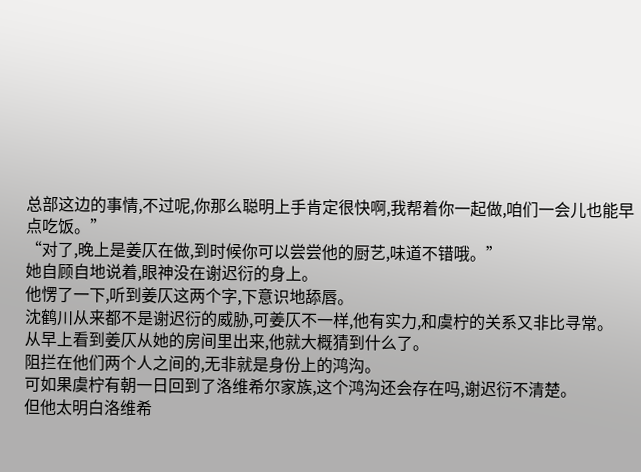总部这边的事情,不过呢,你那么聪明上手肯定很快啊,我帮着你一起做,咱们一会儿也能早点吃饭。”
“对了,晚上是姜仄在做,到时候你可以尝尝他的厨艺,味道不错哦。”
她自顾自地说着,眼神没在谢迟衍的身上。
他愣了一下,听到姜仄这两个字,下意识地舔唇。
沈鹤川从来都不是谢迟衍的威胁,可姜仄不一样,他有实力,和虞柠的关系又非比寻常。
从早上看到姜仄从她的房间里出来,他就大概猜到什么了。
阻拦在他们两个人之间的,无非就是身份上的鸿沟。
可如果虞柠有朝一日回到了洛维希尔家族,这个鸿沟还会存在吗,谢迟衍不清楚。
但他太明白洛维希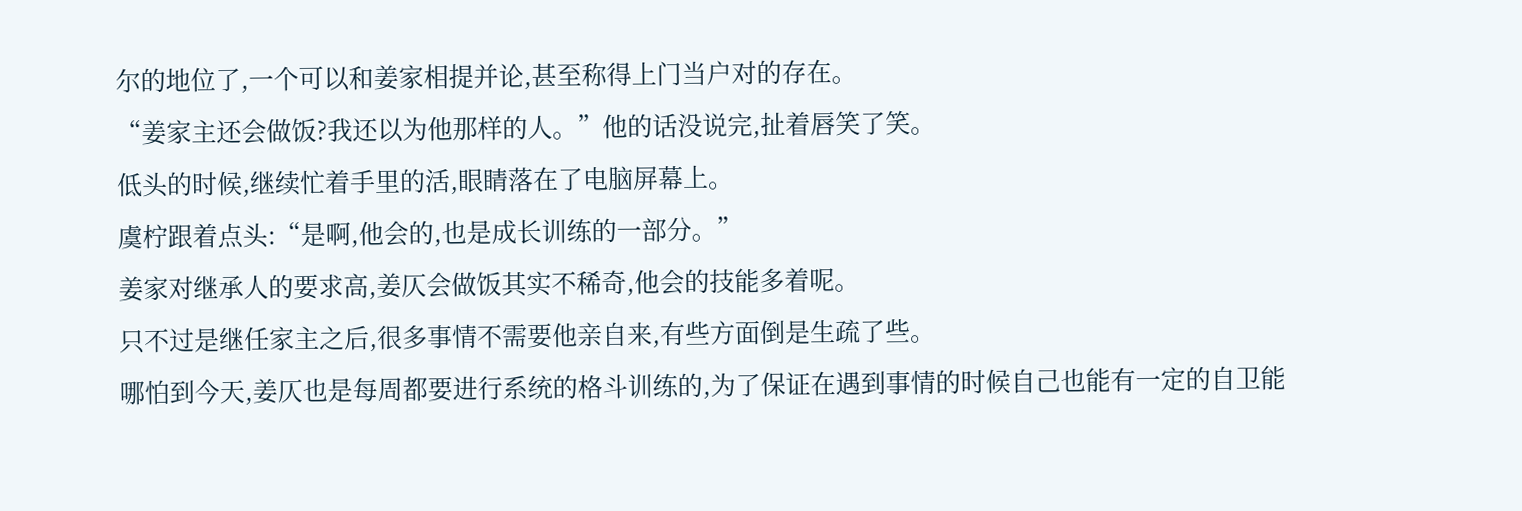尔的地位了,一个可以和姜家相提并论,甚至称得上门当户对的存在。
“姜家主还会做饭?我还以为他那样的人。”他的话没说完,扯着唇笑了笑。
低头的时候,继续忙着手里的活,眼睛落在了电脑屏幕上。
虞柠跟着点头:“是啊,他会的,也是成长训练的一部分。”
姜家对继承人的要求高,姜仄会做饭其实不稀奇,他会的技能多着呢。
只不过是继任家主之后,很多事情不需要他亲自来,有些方面倒是生疏了些。
哪怕到今天,姜仄也是每周都要进行系统的格斗训练的,为了保证在遇到事情的时候自己也能有一定的自卫能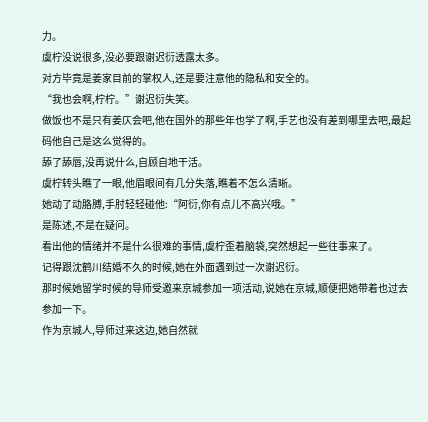力。
虞柠没说很多,没必要跟谢迟衍透露太多。
对方毕竟是姜家目前的掌权人,还是要注意他的隐私和安全的。
“我也会啊,柠柠。”谢迟衍失笑。
做饭也不是只有姜仄会吧,他在国外的那些年也学了啊,手艺也没有差到哪里去吧,最起码他自己是这么觉得的。
舔了舔唇,没再说什么,自顾自地干活。
虞柠转头瞧了一眼,他眉眼间有几分失落,瞧着不怎么清晰。
她动了动胳膊,手肘轻轻碰他:“阿衍,你有点儿不高兴哦。”
是陈述,不是在疑问。
看出他的情绪并不是什么很难的事情,虞柠歪着脑袋,突然想起一些往事来了。
记得跟沈鹤川结婚不久的时候,她在外面遇到过一次谢迟衍。
那时候她留学时候的导师受邀来京城参加一项活动,说她在京城,顺便把她带着也过去参加一下。
作为京城人,导师过来这边,她自然就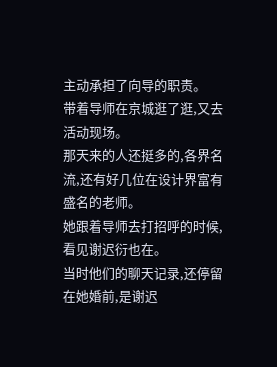主动承担了向导的职责。
带着导师在京城逛了逛,又去活动现场。
那天来的人还挺多的,各界名流,还有好几位在设计界富有盛名的老师。
她跟着导师去打招呼的时候,看见谢迟衍也在。
当时他们的聊天记录,还停留在她婚前,是谢迟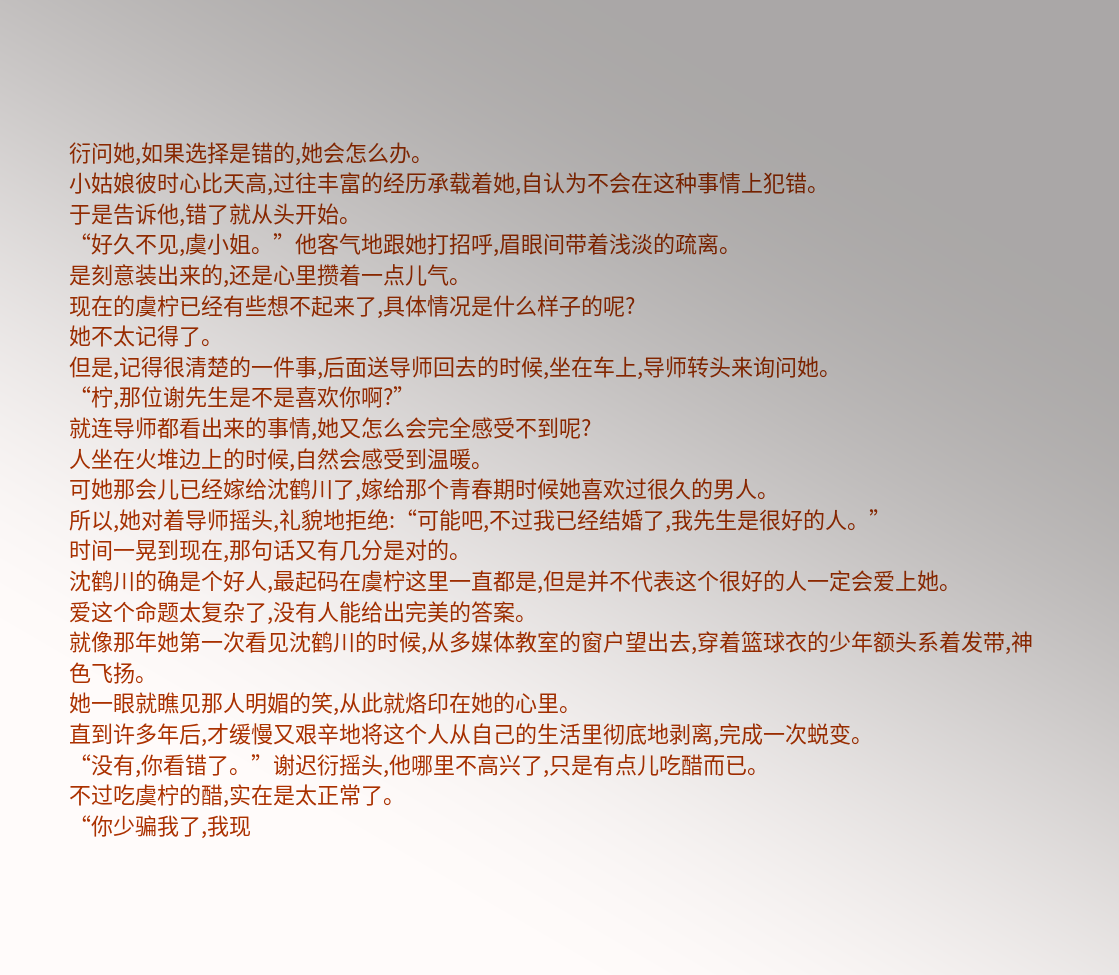衍问她,如果选择是错的,她会怎么办。
小姑娘彼时心比天高,过往丰富的经历承载着她,自认为不会在这种事情上犯错。
于是告诉他,错了就从头开始。
“好久不见,虞小姐。”他客气地跟她打招呼,眉眼间带着浅淡的疏离。
是刻意装出来的,还是心里攒着一点儿气。
现在的虞柠已经有些想不起来了,具体情况是什么样子的呢?
她不太记得了。
但是,记得很清楚的一件事,后面送导师回去的时候,坐在车上,导师转头来询问她。
“柠,那位谢先生是不是喜欢你啊?”
就连导师都看出来的事情,她又怎么会完全感受不到呢?
人坐在火堆边上的时候,自然会感受到温暖。
可她那会儿已经嫁给沈鹤川了,嫁给那个青春期时候她喜欢过很久的男人。
所以,她对着导师摇头,礼貌地拒绝:“可能吧,不过我已经结婚了,我先生是很好的人。”
时间一晃到现在,那句话又有几分是对的。
沈鹤川的确是个好人,最起码在虞柠这里一直都是,但是并不代表这个很好的人一定会爱上她。
爱这个命题太复杂了,没有人能给出完美的答案。
就像那年她第一次看见沈鹤川的时候,从多媒体教室的窗户望出去,穿着篮球衣的少年额头系着发带,神色飞扬。
她一眼就瞧见那人明媚的笑,从此就烙印在她的心里。
直到许多年后,才缓慢又艰辛地将这个人从自己的生活里彻底地剥离,完成一次蜕变。
“没有,你看错了。”谢迟衍摇头,他哪里不高兴了,只是有点儿吃醋而已。
不过吃虞柠的醋,实在是太正常了。
“你少骗我了,我现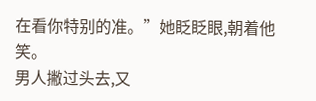在看你特别的准。”她眨眨眼,朝着他笑。
男人撇过头去,又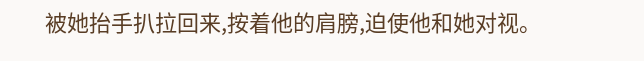被她抬手扒拉回来,按着他的肩膀,迫使他和她对视。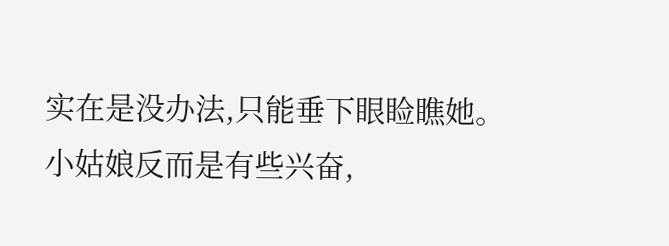实在是没办法,只能垂下眼睑瞧她。
小姑娘反而是有些兴奋,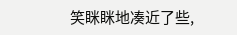笑眯眯地凑近了些,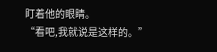盯着他的眼睛。
“看吧,我就说是这样的。”